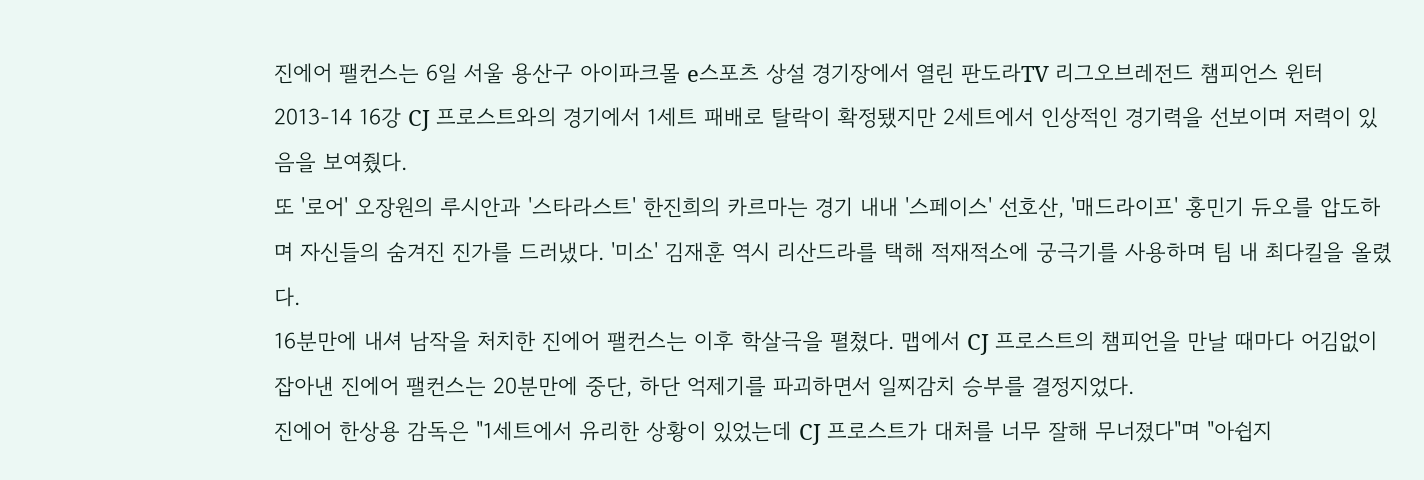진에어 팰컨스는 6일 서울 용산구 아이파크몰 e스포츠 상설 경기장에서 열린 판도라TV 리그오브레전드 챔피언스 윈터 2013-14 16강 CJ 프로스트와의 경기에서 1세트 패배로 탈락이 확정됐지만 2세트에서 인상적인 경기력을 선보이며 저력이 있음을 보여줬다.
또 '로어' 오장원의 루시안과 '스타라스트' 한진희의 카르마는 경기 내내 '스페이스' 선호산, '매드라이프' 홍민기 듀오를 압도하며 자신들의 숨겨진 진가를 드러냈다. '미소' 김재훈 역시 리산드라를 택해 적재적소에 궁극기를 사용하며 팀 내 최다킬을 올렸다.
16분만에 내셔 남작을 처치한 진에어 팰컨스는 이후 학살극을 펼쳤다. 맵에서 CJ 프로스트의 챔피언을 만날 때마다 어김없이 잡아낸 진에어 팰컨스는 20분만에 중단, 하단 억제기를 파괴하면서 일찌감치 승부를 결정지었다.
진에어 한상용 감독은 "1세트에서 유리한 상황이 있었는데 CJ 프로스트가 대처를 너무 잘해 무너졌다"며 "아쉽지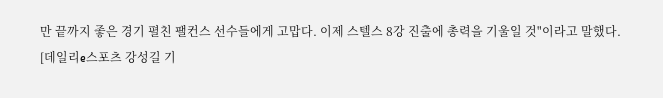만 끝까지 좋은 경기 펼친 팰컨스 선수들에게 고맙다. 이제 스텔스 8강 진출에 총력을 기울일 것"이라고 말했다.
[데일리e스포츠 강성길 기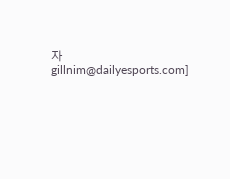자 gillnim@dailyesports.com]